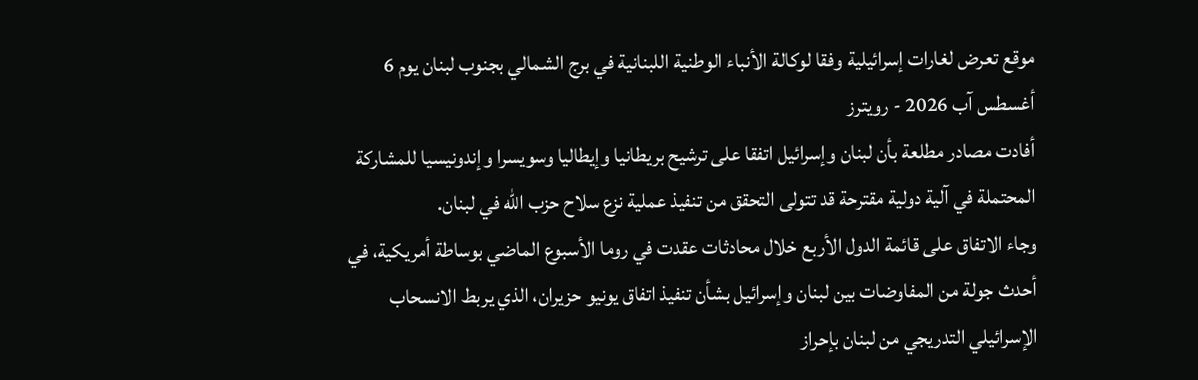موقع تعرض لغارات إسرائيلية وفقا لوكالة الأنباء الوطنية اللبنانية في برج الشمالي بجنوب لبنان يوم 6 أغسطس آب 2026 - رويترز
أفادت مصادر مطلعة بأن لبنان وإسرائيل اتفقا على ترشيح بريطانيا وإيطاليا وسويسرا وإندونيسيا للمشاركة المحتملة في آلية دولية مقترحة قد تتولى التحقق من تنفيذ عملية نزع سلاح حزب الله في لبنان.
وجاء الاتفاق على قائمة الدول الأربع خلال محادثات عقدت في روما الأسبوع الماضي بوساطة أمريكية، في أحدث جولة من المفاوضات بين لبنان وإسرائيل بشأن تنفيذ اتفاق يونيو حزيران، الذي يربط الانسحاب الإسرائيلي التدريجي من لبنان بإحراز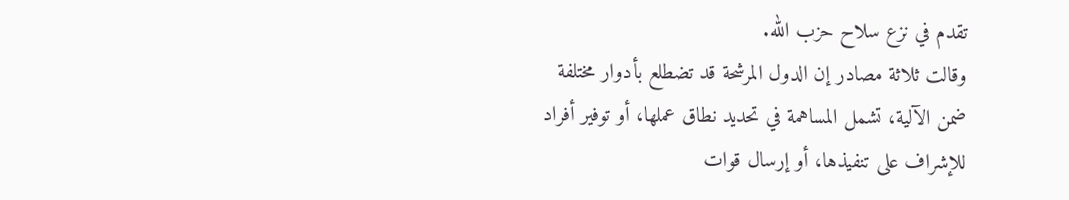تقدم في نزع سلاح حزب الله.
وقالت ثلاثة مصادر إن الدول المرشحة قد تضطلع بأدوار مختلفة ضمن الآلية، تشمل المساهمة في تحديد نطاق عملها، أو توفير أفراد للإشراف على تنفيذها، أو إرسال قوات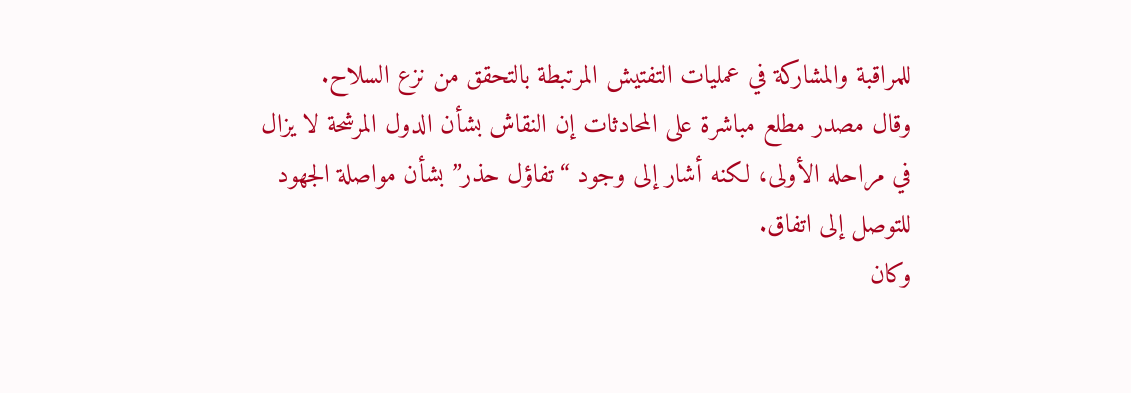للمراقبة والمشاركة في عمليات التفتيش المرتبطة بالتحقق من نزع السلاح.
وقال مصدر مطلع مباشرة على المحادثات إن النقاش بشأن الدول المرشحة لا يزال في مراحله الأولى، لكنه أشار إلى وجود “تفاؤل حذر” بشأن مواصلة الجهود للتوصل إلى اتفاق.
وكان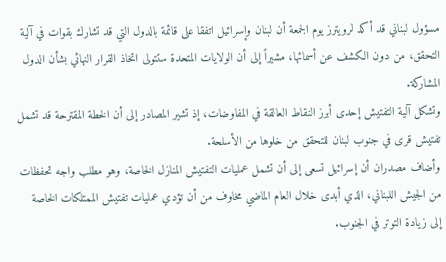مسؤول لبناني قد أكد لرويترز يوم الجمعة أن لبنان وإسرائيل اتفقا على قائمة بالدول التي قد تشارك بقوات في آلية التحقق، من دون الكشف عن أسمائها، مشيراً إلى أن الولايات المتحدة ستتولى اتخاذ القرار النهائي بشأن الدول المشاركة.
وتشكل آلية التفتيش إحدى أبرز النقاط العالقة في المفاوضات، إذ تشير المصادر إلى أن الخطة المقترحة قد تشمل تفتيش قرى في جنوب لبنان للتحقق من خلوها من الأسلحة.
وأضاف مصدران أن إسرائيل تسعى إلى أن تشمل عمليات التفتيش المنازل الخاصة، وهو مطلب واجه تحفظات من الجيش اللبناني، الذي أبدى خلال العام الماضي مخاوف من أن تؤدي عمليات تفتيش الممتلكات الخاصة إلى زيادة التوتر في الجنوب.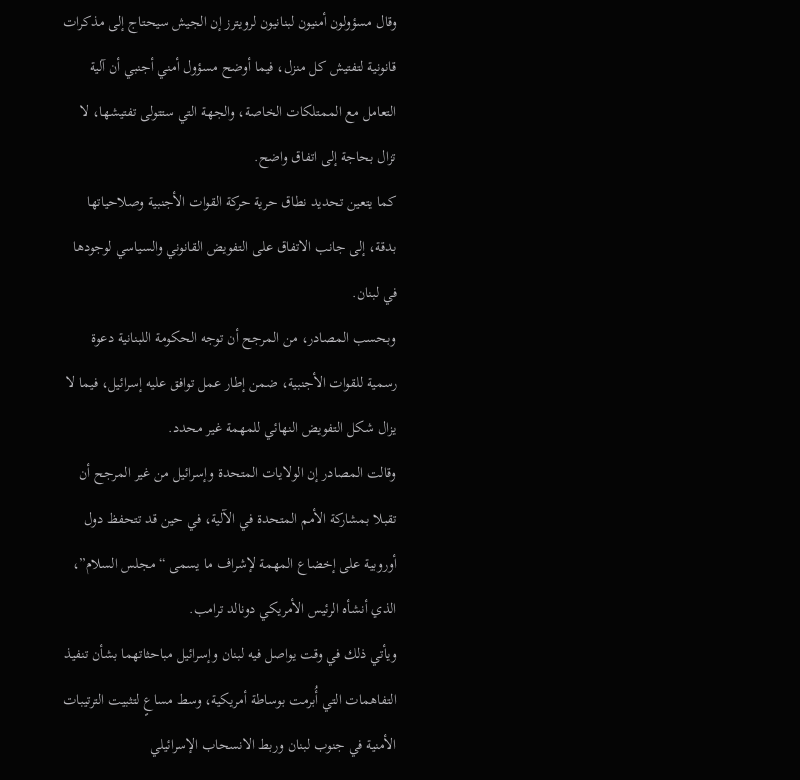وقال مسؤولون أمنيون لبنانيون لرويترز إن الجيش سيحتاج إلى مذكرات قانونية لتفتيش كل منزل، فيما أوضح مسؤول أمني أجنبي أن آلية التعامل مع الممتلكات الخاصة، والجهة التي ستتولى تفتيشها، لا تزال بحاجة إلى اتفاق واضح.
كما يتعين تحديد نطاق حرية حركة القوات الأجنبية وصلاحياتها بدقة، إلى جانب الاتفاق على التفويض القانوني والسياسي لوجودها في لبنان.
وبحسب المصادر، من المرجح أن توجه الحكومة اللبنانية دعوة رسمية للقوات الأجنبية، ضمن إطار عمل توافق عليه إسرائيل، فيما لا يزال شكل التفويض النهائي للمهمة غير محدد.
وقالت المصادر إن الولايات المتحدة وإسرائيل من غير المرجح أن تقبلا بمشاركة الأمم المتحدة في الآلية، في حين قد تتحفظ دول أوروبية على إخضاع المهمة لإشراف ما يسمى “مجلس السلام”، الذي أنشأه الرئيس الأمريكي دونالد ترامب.
ويأتي ذلك في وقت يواصل فيه لبنان وإسرائيل مباحثاتهما بشأن تنفيذ التفاهمات التي أُبرمت بوساطة أمريكية، وسط مساعٍ لتثبيت الترتيبات الأمنية في جنوب لبنان وربط الانسحاب الإسرائيلي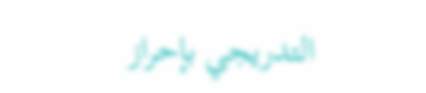التدريجي بإحراز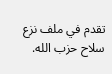تقدم في ملف نزع سلاح حزب الله.